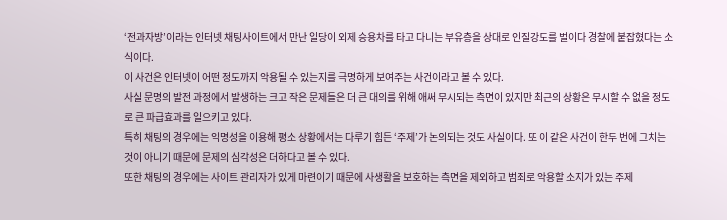‘전과자방’이라는 인터넷 채팅사이트에서 만난 일당이 외제 승용차를 타고 다니는 부유층을 상대로 인질강도를 벌이다 경찰에 붙잡혔다는 소식이다.
이 사건은 인터넷이 어떤 정도까지 악용될 수 있는지를 극명하게 보여주는 사건이라고 볼 수 있다.
사실 문명의 발전 과정에서 발생하는 크고 작은 문제들은 더 큰 대의를 위해 애써 무시되는 측면이 있지만 최근의 상황은 무시할 수 없을 정도로 큰 파급효과를 일으키고 있다.
특히 채팅의 경우에는 익명성을 이용해 평소 상황에서는 다루기 힘든 ‘주제’가 논의되는 것도 사실이다. 또 이 같은 사건이 한두 번에 그치는 것이 아니기 때문에 문제의 심각성은 더하다고 볼 수 있다.
또한 채팅의 경우에는 사이트 관리자가 있게 마련이기 때문에 사생활을 보호하는 측면을 제외하고 범죄로 악용할 소지가 있는 주제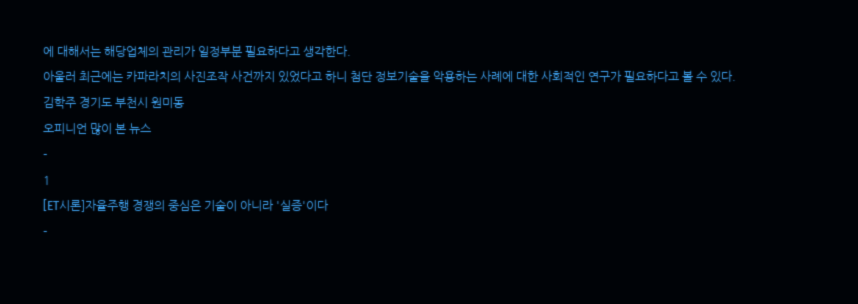에 대해서는 해당업체의 관리가 일정부분 필요하다고 생각한다.
아울러 최근에는 카파라치의 사진조작 사건까지 있었다고 하니 첨단 정보기술을 악용하는 사례에 대한 사회적인 연구가 필요하다고 볼 수 있다.
김학주 경기도 부천시 원미동
오피니언 많이 본 뉴스
-
1
[ET시론]자율주행 경쟁의 중심은 기술이 아니라 '실증'이다
-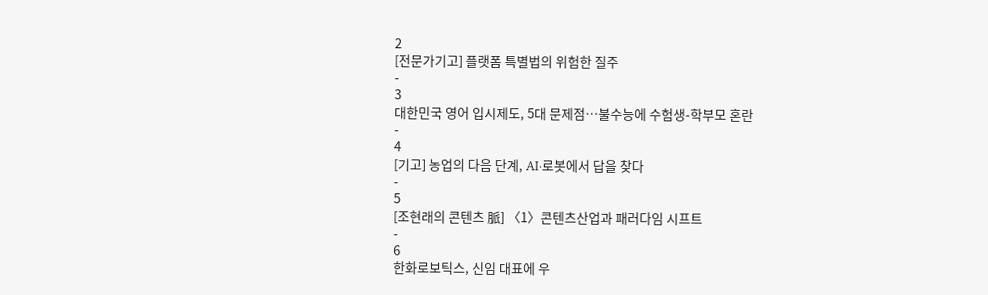2
[전문가기고] 플랫폼 특별법의 위험한 질주
-
3
대한민국 영어 입시제도, 5대 문제점…불수능에 수험생-학부모 혼란
-
4
[기고] 농업의 다음 단계, AI·로봇에서 답을 찾다
-
5
[조현래의 콘텐츠 脈] 〈1〉콘텐츠산업과 패러다임 시프트
-
6
한화로보틱스, 신임 대표에 우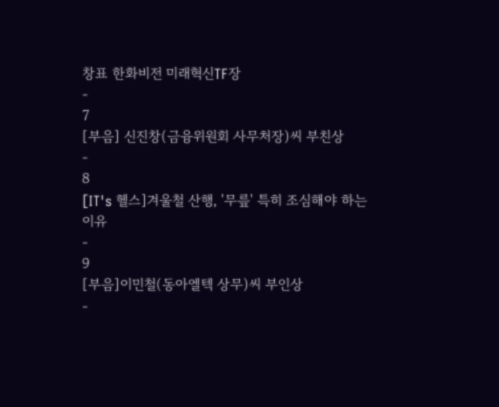창표 한화비전 미래혁신TF장
-
7
[부음] 신진창(금융위원회 사무처장)씨 부친상
-
8
[IT's 헬스]겨울철 산행, '무릎' 특히 조심해야 하는 이유
-
9
[부음]이민철(동아엘텍 상무)씨 부인상
-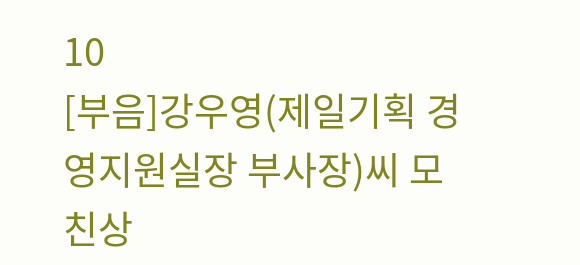10
[부음]강우영(제일기획 경영지원실장 부사장)씨 모친상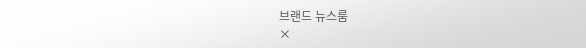브랜드 뉴스룸
×